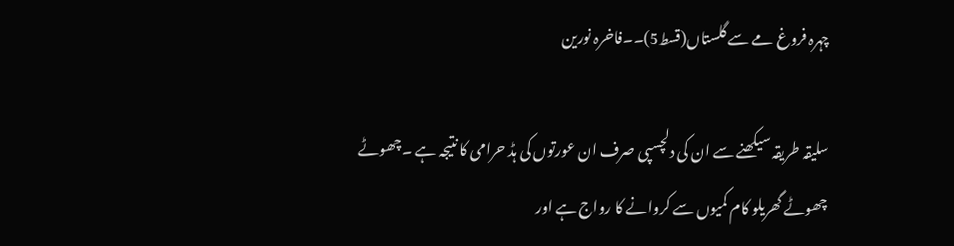چہرہ فروغ مے سے گلستاں(قسط5)۔۔فاخرہ نورین

سلیقہ طریقہ سیکھنے سے ان کی دلچسپی صرف ان عورتوں کی ہڈ حرامی کا نتیجہ ہے ۔چھوٹے چھوٹے گھریلو کام کمیوں سے کروانے کا رواج ہے اور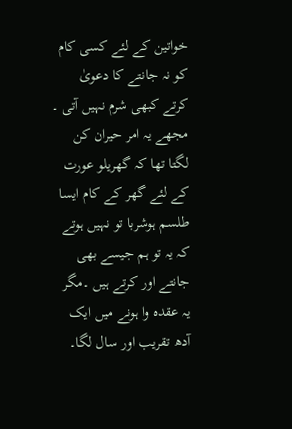خواتین کے لئے کسی کام کو نہ جانتے کا دعویٰ کرتے کبھی شرم نہیں آتی ۔ مجھے یہ امر حیران کن لگتا تھا کہ گھریلو عورت کے لئے گھر کے کام ایسا طلسم ہوشربا تو نہیں ہوتے کہ یہ تو ہم جیسے بھی جانتے اور کرتے ہیں ۔مگر یہ عقده وا ہونے میں ایک آدھ تقریب اور سال لگا۔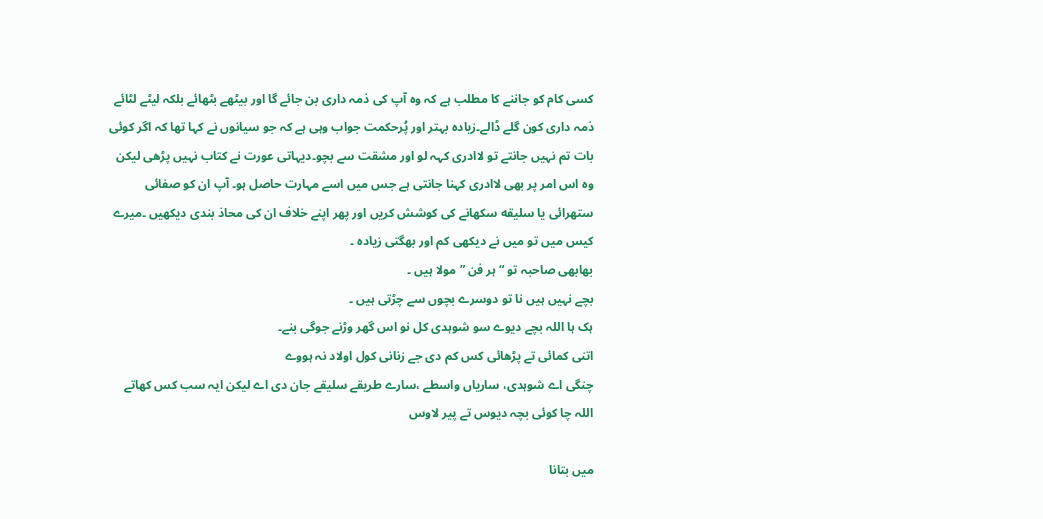کسی کام کو جاننے کا مطلب ہے کہ وہ آپ کی ذمہ داری بن جائے گا اور بیٹھے بٹھائے بلکہ لیٹے لٹائے ذمہ داری کون گلے ڈالے۔زیادہ بہتر اور پُرحکمت جواب وہی ہے کہ جو سیانوں نے کہا تھا کہ اگر کوئی بات تم نہیں جانتے تو لاادری کہہ لو اور مشقت سے بچو۔دیہاتی عورت نے کتاب نہیں پڑھی لیکن وہ اس امر پر بھی لاادری کہنا جانتی ہے جس میں اسے مہارت حاصل ہو۔ آپ ان کو صفائی ستھرائی یا سلیقه سکھانے کی کوشش کریں اور پھر اپنے خلاف ان کی محاذ بندی دیکھیں ۔میرے کیس میں تو میں نے دیکھی کم اور بھگتی زیادہ ۔
بھابھی صاحبہ تو “ہر فن ” مولا ہیں ۔
بچے نہیں ہیں نا تو دوسرے بچوں سے چڑتی ہیں ۔
ہک ہا اللہ بچے دیوے سو شوہدی کل نو اس گھر وڑنے جوگی بنے۔
اتنی کمائی تے پڑھائی کس کم دی جے زنانی کول اولاد نہ ہووے
چنگی اے شوہدی، ساریاں واسطے ،سارے طریقے سلیقے جان دی اے لیکن ایہ سب کس کھاتے اللہ چا کوئی بچہ دیوس تے پیر لاوس

میں بتانا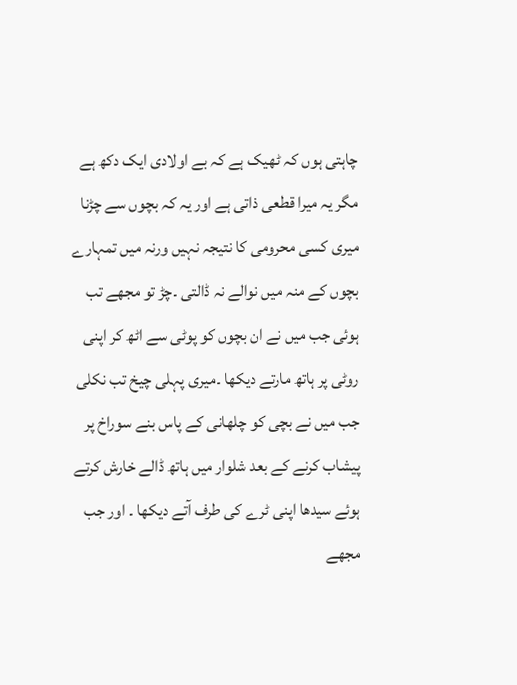چاہتی ہوں کہ ٹھیک ہے کہ بے اولادی ایک دکھ ہے مگر یہ میرا قطعی ذاتی ہے اور یہ کہ بچوں سے چڑنا میری کسی محرومی کا نتیجہ نہیں ورنہ میں تمہارے بچوں کے منہ میں نوالے نہ ڈالتی ۔چڑ تو مجھے تب ہوئی جب میں نے ان بچوں کو پوٹی سے اٹھ کر اپنی روٹی پر ہاتھ مارتے دیکھا ۔میری پہلی چیخ تب نکلی جب میں نے بچی کو چلھانی کے پاس بنے سوراخ پر پیشاب کرنے کے بعد شلوار میں ہاتھ ڈالے خارش کرتے ہوئے سیدھا اپنی ٹرے کی طرف آتے دیکھا ۔ اور جب مجھے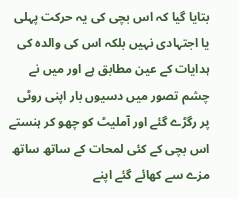بتایا گیا کہ اس بچی کی یہ حرکت پہلی یا اجتہادی نہیں بلکہ اس کی والدہ کی ہدایات کے عین مطابق ہے اور میں نے چشم تصور میں دسیوں بار اپنی روٹی پر رگڑے گئے اور آملیٹ کو چھو کر ہنستے اس بچی کے کئی لمحات کے ساتھ ساتھ مزے سے کھائے گئے اپنے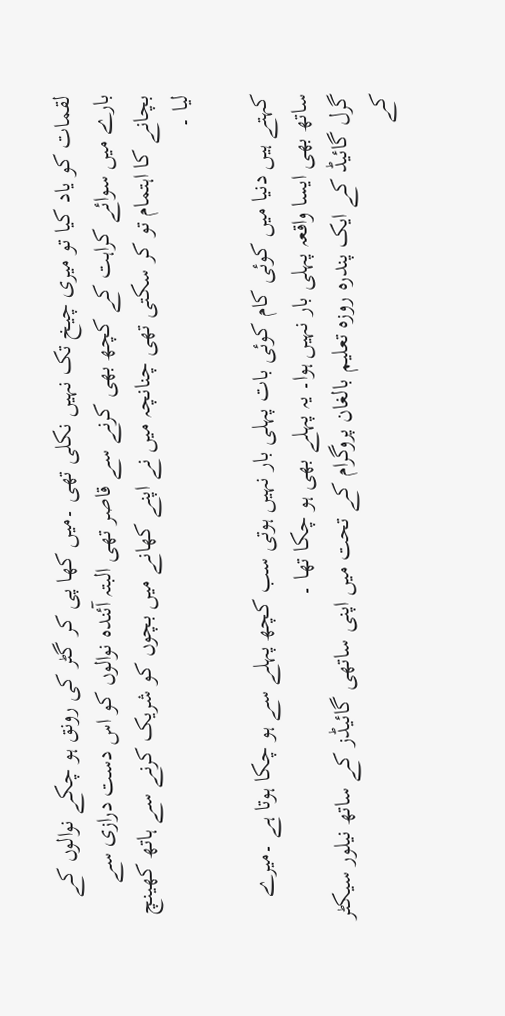لقمات کو یاد کیا تو میری چیخ تک نہیں نکلی تھی ۔میں کھا پی کر گٹر کی رونق ہو چکے نوالوں کے بارے ميں سوائے کراہت کے کچھ بھی کرنے سے قاصر تھی البتہ آئندہ نوالوں کو اس دست درازی سے بچانے کا اہتمام تو کر سکتی تھی چنانچہ میں نے اپنے کھانے میں بچوں کو شریک کرنے سے ہاتھ کھینچ لیا ۔

کہتے ہیں دنیا میں کوئی کام کوئی بات پہلی بار نہیں ہوتی سب کچھ پہلے سے ہو چکا ہوتا ہے ۔میرے ساتھ بھی ایسا واقعہ پہلی بار نہیں ہوا۔ یہ پہلے بھی ہو چکا تھا ۔
گرل گائیڈ کے ایک پندرہ روزہ تعلیم بالغان پروگرام کے تحت میں اپنی ساتھی گائیڈز کے ساتھ نیلور سیکٹر کے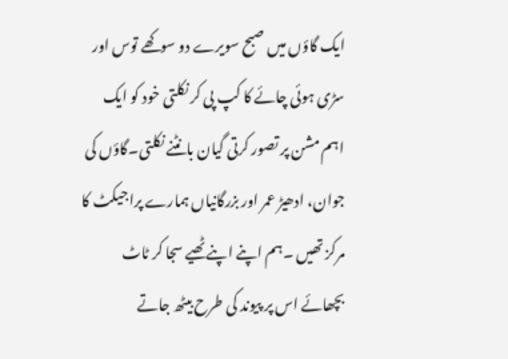ایک گاؤں میں صبح سویرے دو سوکھے توس اور سڑی ہوئی چائے کا کپ پی کر نکلتی خود کو ایک اہم مشن پر تصور کرتی گیان بانٹنے نکلتی۔گاؤں کی جوان، ادھیڑ عمر اور بزرگانیاں ہمارے پراجیکٹ کا مرکز تھیں ۔ہم اپنے اپنے ٹھیے سجا کر ٹاٹ بچھائے اس پر پیوند کی طرح بیٹھ جاتے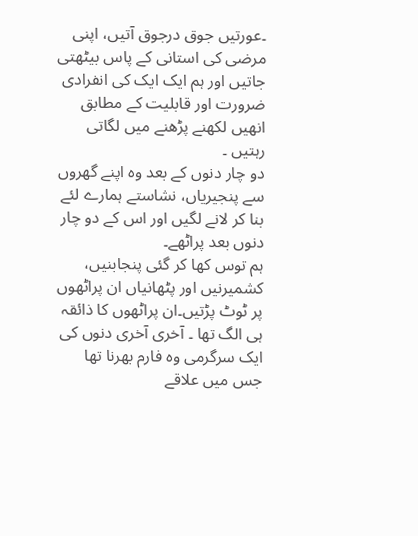۔عورتیں جوق درجوق آتیں، اپنی مرضی کی استانی کے پاس بیٹھتی جاتیں اور ہم ایک ایک کی انفرادی ضرورت اور قابلیت کے مطابق انھیں لکھنے پڑھنے میں لگاتی رہتیں ۔
دو چار دنوں کے بعد وہ اپنے گھروں سے پنجیریاں، نشاستے ہمارے لئے بنا کر لانے لگیں اور اس کے دو چار دنوں بعد پراٹھے۔
ہم توس کھا کر گئی پنجابنیں، کشمیرنیں اور پٹھانیاں ان پراٹھوں پر ٹوٹ پڑتیں۔ان پراٹھوں کا ذائقہ ہی الگ تھا ۔ آخری آخری دنوں کی ایک سرگرمی وہ فارم بھرنا تھا جس میں علاقے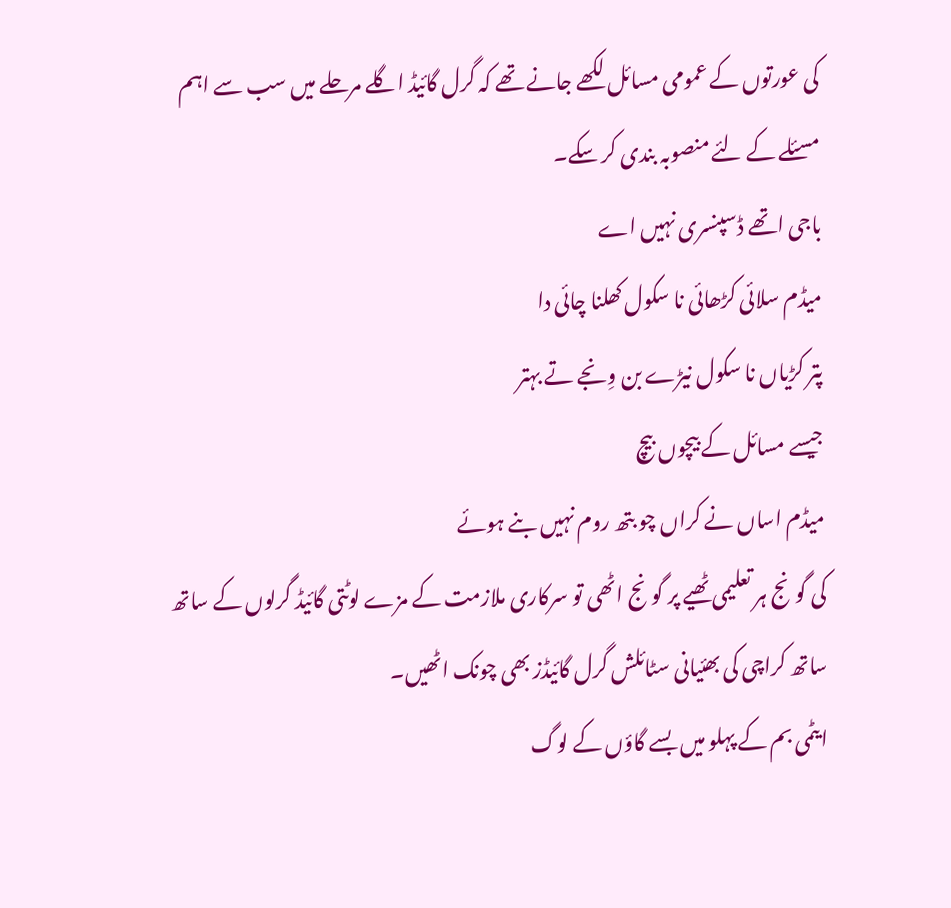کی عورتوں کے عمومی مسائل لکھے جانے تھے کہ گرل گائیڈ اگلے مرحلے میں سب سے اہم مسئلے کے لئے منصوبہ بندی کر سکے۔
باجی اتھے ڈسپنسری نہیں اے
میڈم سلائی کڑھائی نا سکول کھلنا چائی دا
پتر کڑیاں نا سکول نیڑے بن وِنجے تے بہتر
جیسے مسائل کے بیچوں بیچ
میڈم اساں نے کراں چو بتھ روم نہیں بنے ہوئے
کی گونج ہر تعلیمی ٹھیے پر گونج اٹھی تو سرکاری ملازمت کے مزے لوٹتی گائیڈ گرلوں کے ساتھ ساتھ کراچی کی بھئیانی سٹائلش گرل گائیڈز بھی چونک اٹھیں۔
ایٹمی بم کے پہلو میں بسے گاؤں کے لوگ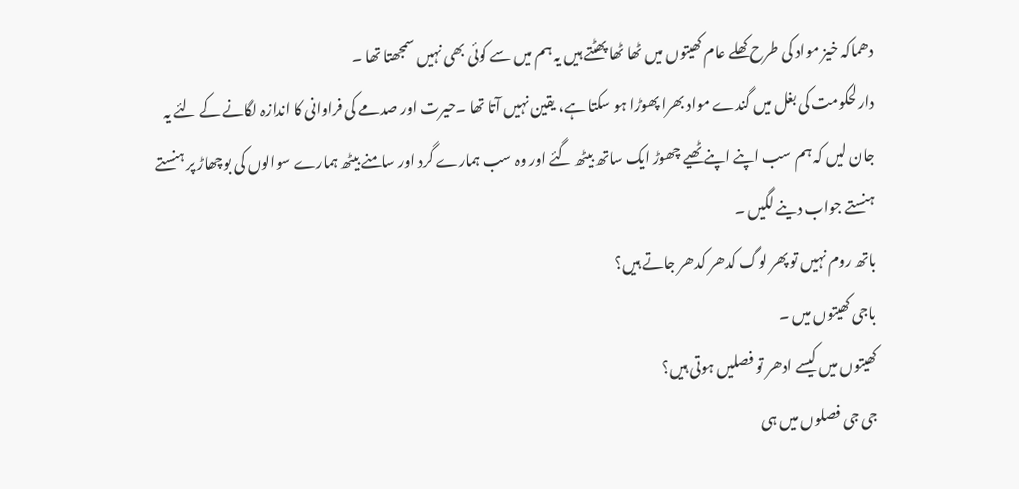دھماکہ خیز مواد کی طرح کھلے عام کھیتوں میں ٹھا ٹھا پھٹتے ہیں یہ ہم میں سے کوئی بھی نہیں سمجھتا تھا ۔
دارلحکومت کی بغل میں گندے مواد بھرا پھوڑا ہو سکتا ہے، یقین نہیں آتا تھا ۔حیرت اور صدمے کی فراوانی کا اندازہ لگانے کے لئے یہ جان لیں کہ ہم سب اپنے اپنے ٹھیے چھوڑ ایک ساتھ بیٹھ گئے اور وہ سب ہمارے گرد اور سامنے بیٹھ ہمارے سوالوں کی بوچھاڑ پر ہنستے ہنستے جواب دینے لگیں ۔
باتھ روم نہیں تو پھر لوگ کدھر کدھر جاتے ہیں؟
باجی کھیتوں میں ۔
کھیتوں میں کیسے ادھر تو فصلیں ہوتی ہیں؟
جی جی فصلوں میں ہی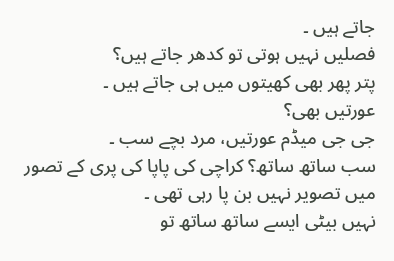جاتے ہیں ۔
فصلیں نہیں ہوتی تو کدھر جاتے ہیں؟
پتر پھر بھی کھیتوں میں ہی جاتے ہیں ۔
عورتیں بھی؟
جی جی میڈم عورتیں، مرد بچے سب ۔
سب ساتھ ساتھ؟ کراچی کی پاپا کی پری کے تصور میں تصویر نہیں بن پا رہی تھی ۔
نہیں بیٹی ایسے ساتھ ساتھ تو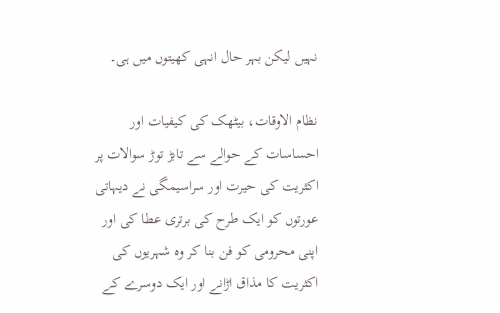نہیں لیکن بہر حال انہی کھیتوں میں ہی۔

نظام الاوقات، بیٹھک کی کیفیات اور احساسات کے حوالے سے تابڑ توڑ سوالات پر اکثریت کی حیرت اور سراسیمگی نے دیہاتی عورتوں کو ایک طرح کی برتری عطا کی اور اپنی محرومی کو فن بنا کر وہ شہریوں کی اکثریت کا مذاق اڑانے اور ایک دوسرے کے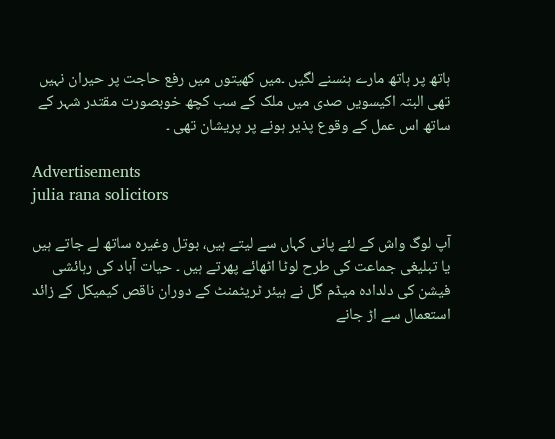ہاتھ پر ہاتھ مارے ہنسنے لگیں ۔میں کھیتوں میں رفع حاجت پر حیران نہیں تھی البتہ اکیسویں صدی میں ملک کے سب کچھ خوبصورت مقتدر شہر کے ساتھ اس عمل کے وقوع پذیر ہونے پر پریشان تھی ۔

Advertisements
julia rana solicitors

آپ لوگ واش کے لئے پانی کہاں سے لیتے ہیں، بوتل وغیرہ ساتھ لے جاتے ہیں یا تبلیغی جماعت کی طرح لوٹا اٹھائے پھرتے ہیں ۔ حیات آباد کی رہائشی فیشن کی دلدادہ میڈم گل نے ہیئر ٹریٹمنٹ کے دوران ناقص کیمیکل کے زائد استعمال سے اڑ جانے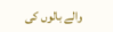والے بالوں کی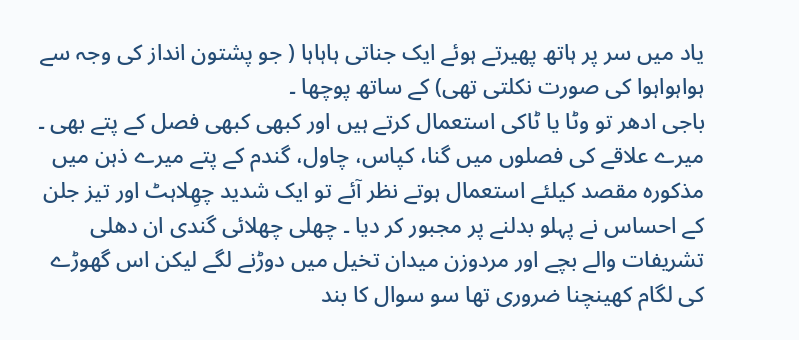یاد میں سر پر ہاتھ پھیرتے ہوئے ایک جناتی ہاہاہا ( جو پشتون انداز کی وجہ سے ہواہواہوا کی صورت نکلتی تھی) کے ساتھ پوچھا ۔
باجی ادھر تو وٹا یا ٹاکی استعمال کرتے ہیں اور کبھی کبھی فصل کے پتے بھی ۔
میرے علاقے کی فصلوں میں گنا، کپاس، چاول، گندم کے پتے میرے ذہن میں مذکورہ مقصد کیلئے استعمال ہوتے نظر آئے تو ایک شدید چھِلاہٹ اور تیز جلن کے احساس نے پہلو بدلنے پر مجبور کر دیا ۔ چھلی چھلائی گندی ان دھلی تشریفات والے بچے اور مردوزن میدان تخیل میں دوڑنے لگے لیکن اس گھوڑے کی لگام کھینچنا ضروری تھا سو سوال کا بند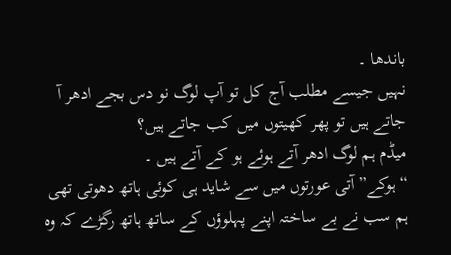باندھا ۔
نہیں جیسے مطلب آج کل تو آپ لوگ نو دس بجے ادھر آ جاتے ہیں تو پھر کھیتوں میں کب جاتے ہیں؟
میڈم ہم لوگ ادھر آتے ہوئے ہو کے آتے ہیں ۔
“ہوکے” آتی عورتوں میں سے شاید ہی کوئی ہاتھ دھوتی تھی ہم سب نے بے ساختہ اپنے پہلوؤں کے ساتھ ہاتھ رگڑے کہ وہ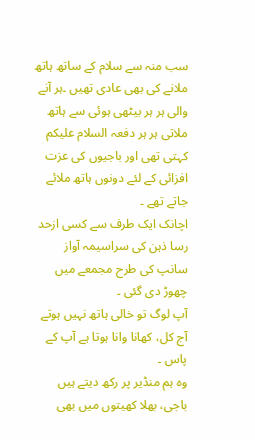سب منہ سے سلام کے ساتھ ہاتھ ملانے کی بھی عادی تھیں ۔ہر آنے والی ہر ہر بیٹھی ہوئی سے ہاتھ ملاتی ہر ہر دفعہ السلام علیکم کہتی تھی اور باجیوں کی عزت افزائی کے لئے دونوں ہاتھ ملائے جاتے تھے ۔
اچانک ایک طرف سے کسی ازحد رسا ذہن کی سراسیمہ آواز سانپ کی طرح مجمعے میں چھوڑ دی گئی ۔
آپ لوگ تو خالی ہاتھ نہیں ہوتے آج کل، کھانا وانا ہوتا ہے آپ کے پاس ۔
وہ ہم منڈیر پر رکھ دیتے ہیں باجی، بھلا کھیتوں میں بھی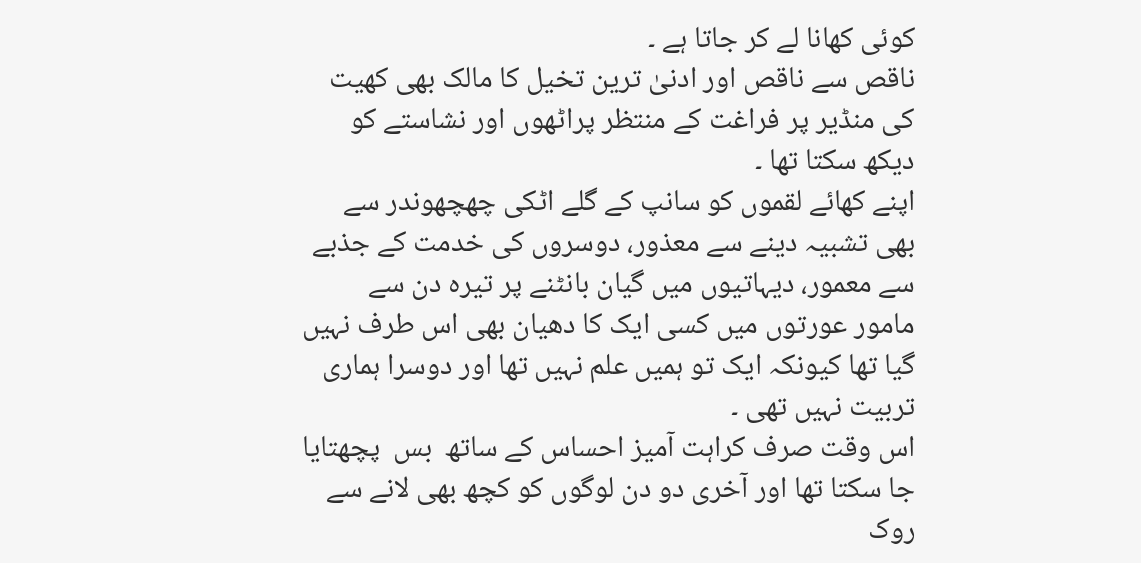کوئی کھانا لے کر جاتا ہے ۔
ناقص سے ناقص اور ادنیٰ ترین تخیل کا مالک بھی کھیت کی منڈیر پر فراغت کے منتظر پراٹھوں اور نشاستے کو دیکھ سکتا تھا ۔
اپنے کھائے لقموں کو سانپ کے گلے اٹکی چھچھوندر سے بھی تشبیہ دینے سے معذور، دوسروں کی خدمت کے جذبے سے معمور، دیہاتیوں میں گیان بانٹنے پر تیرہ دن سے مامور عورتوں میں کسی ایک کا دھیان بھی اس طرف نہیں گیا تھا کیونکہ ایک تو ہمیں علم نہیں تھا اور دوسرا ہماری تربیت نہیں تھی ۔
اس وقت صرف کراہت آمیز احساس کے ساتھ  بس  پچھتایا جا سکتا تھا اور آخری دو دن لوگوں کو کچھ بھی لانے سے روک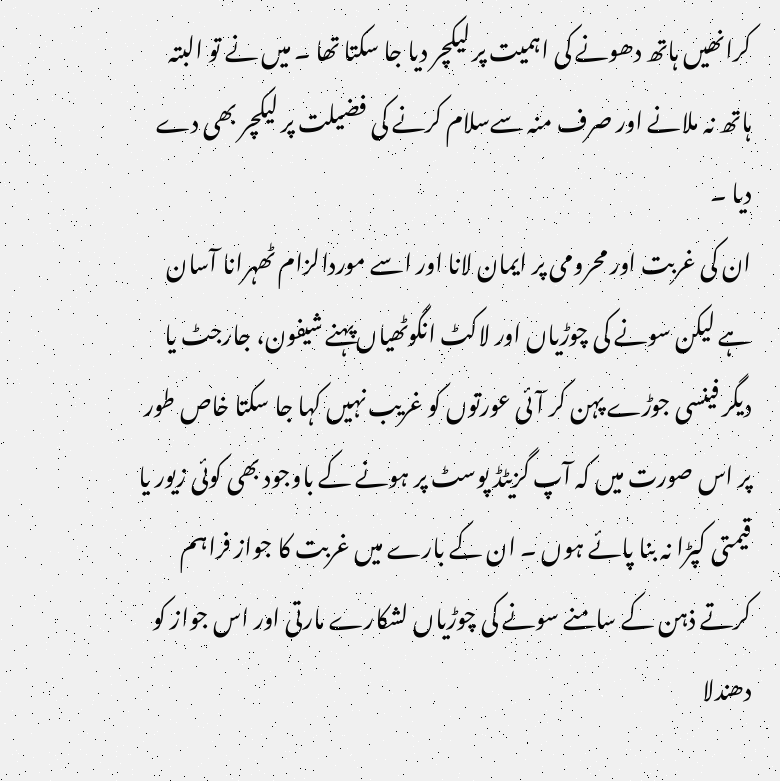کرانھیں ہاتھ دھونے کی اہمیت پر لیکچر دیا جا سکتا تھا ۔ میں نے تو البتہ ہاتھ نہ ملانے اور صرف منہ سےسلام کرنے کی فضیلت پر لیکچر بھی دے دیا ۔
ان کی غربت اور محرومی پر ایمان لانا اور اسے موردالزام ٹھہرانا آسان ہے لیکن سونے کی چوڑیاں اور لاکٹ انگوٹھیاں پہنے شیفون، جارجٹ یا دیگر فینسی جوڑے پہن کر آئی عورتوں کو غریب نہیں کہا جا سکتا خاص طور پر اس صورت میں کہ آپ گزیٹڈ پوسٹ پر ہونے کے باوجود بھی کوئی زیور یا قیمتی کپڑا نہ بنا پائے ہوں ۔ ان کے بارے میں غربت کا جواز فراہم کرتے ذہن کے سامنے سونے کی چوڑیاں لشکارے مارتی اور اس جواز کو دھندلا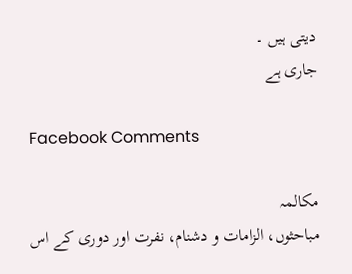دیتی ہیں ۔
جاری ہے

Facebook Comments

مکالمہ
مباحثوں، الزامات و دشنام، نفرت اور دوری کے اس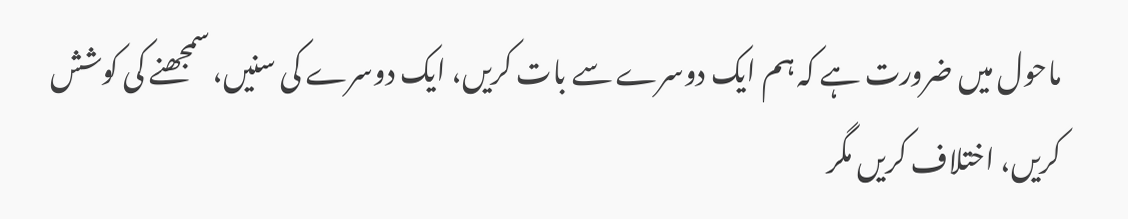ماحول میں ضرورت ہے کہ ہم ایک دوسرے سے بات کریں، ایک دوسرے کی سنیں، سمجھنے کی کوشش کریں، اختلاف کریں مگر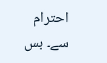احترام سے۔ بس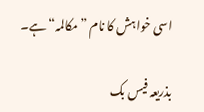اسی خواہش کا نام ”مکالمہ“ ہے۔

بذریعہ فیس بک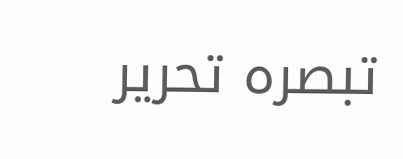تبصرہ تحریر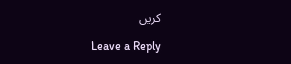کریں

Leave a Reply